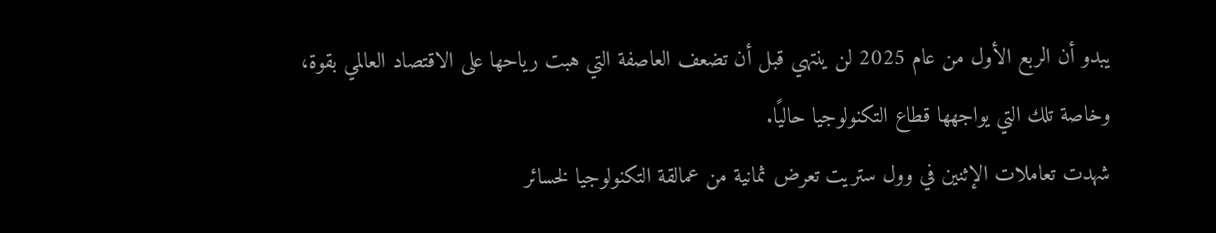يبدو أن الربع الأول من عام 2025 لن ينتهي قبل أن تضعف العاصفة التي هبت رياحها على الاقتصاد العالمي بقوة، وخاصة تلك التي يواجهها قطاع التكنولوجيا حاليًا.
شهدت تعاملات الإثنين في وول ستريت تعرض ثمانية من عمالقة التكنولوجيا لخسائر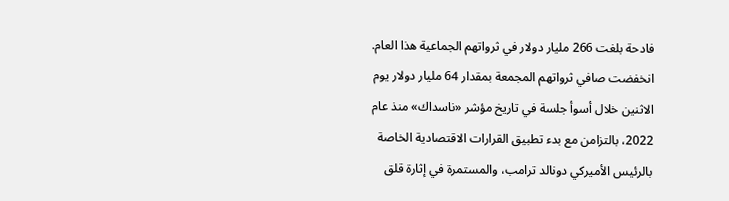فادحة بلغت 266 مليار دولار في ثرواتهم الجماعية هذا العام.
انخفضت صافي ثرواتهم المجمعة بمقدار 64 مليار دولار يوم الاثنين خلال أسوأ جلسة في تاريخ مؤشر «ناسداك» منذ عام 2022، بالتزامن مع بدء تطبيق القرارات الاقتصادية الخاصة بالرئيس الأميركي دونالد ترامب، والمستمرة في إثارة قلق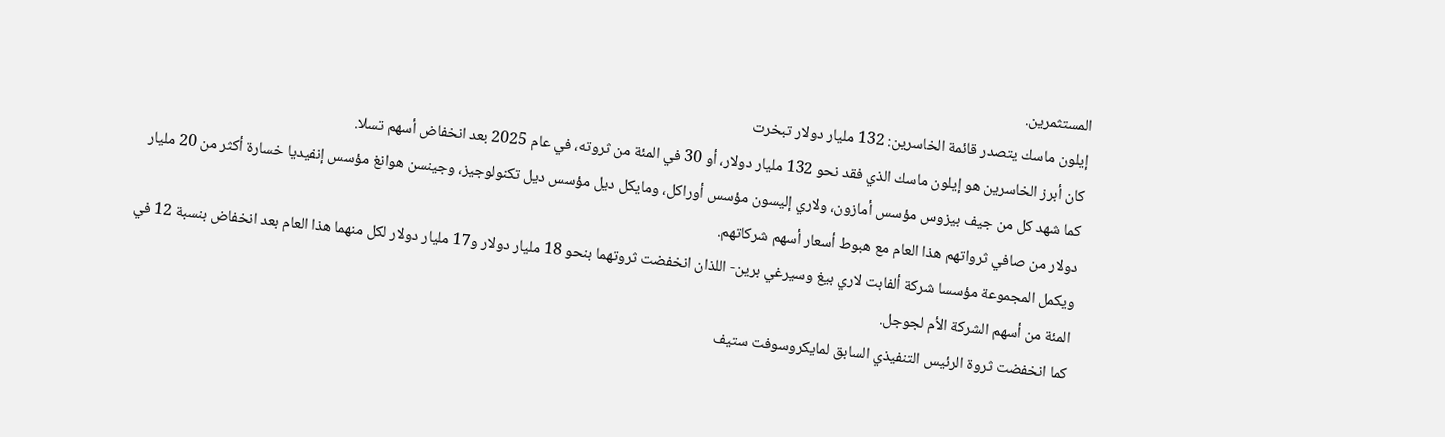المستثمرين.
إيلون ماسك يتصدر قائمة الخاسرين: 132 مليار دولار تبخرت
كان أبرز الخاسرين هو إيلون ماسك الذي فقد نحو 132 مليار دولار، أو 30 في المئة من ثروته، في عام 2025 بعد انخفاض أسهم تسلا.
كما شهد كل من جيف بيزوس مؤسس أمازون، ولاري إليسون مؤسس أوراكل، ومايكل ديل مؤسس ديل تكنولوجيز، وجينسن هوانغ مؤسس إنفيديا خسارة أكثر من 20 مليار دولار من صافي ثرواتهم هذا العام مع هبوط أسعار أسهم شركاتهم.
ويكمل المجموعة مؤسسا شركة ألفابت لاري بيغ وسيرغي برين- اللذان انخفضت ثروتهما بنحو 18 مليار دولار و17 مليار دولار لكل منهما هذا العام بعد انخفاض بنسبة 12 في المئة من أسهم الشركة الأم لجوجل.
كما انخفضت ثروة الرئيس التنفيذي السابق لمايكروسوفت ستيف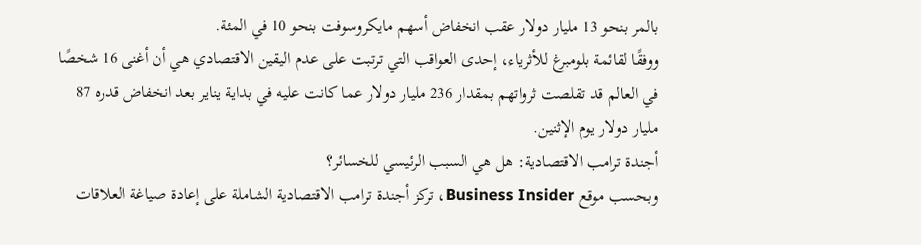بالمر بنحو 13 مليار دولار عقب انخفاض أسهم مايكروسوفت بنحو 10 في المئة.
ووفقًا لقائمة بلومبرغ للأثرياء، إحدى العواقب التي ترتبت على عدم اليقين الاقتصادي هي أن أغنى 16 شخصًا في العالم قد تقلصت ثرواتهم بمقدار 236 مليار دولار عما كانت عليه في بداية يناير بعد انخفاض قدره 87 مليار دولار يوم الإثنين.
أجندة ترامب الاقتصادية: هل هي السبب الرئيسي للخسائر؟
وبحسب موقع Business Insider، تركز أجندة ترامب الاقتصادية الشاملة على إعادة صياغة العلاقات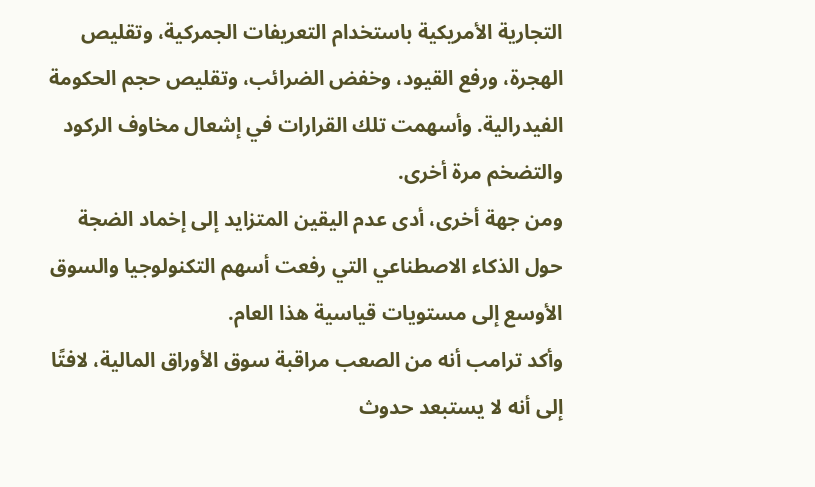التجارية الأمريكية باستخدام التعريفات الجمركية، وتقليص الهجرة، ورفع القيود، وخفض الضرائب، وتقليص حجم الحكومة الفيدرالية. وأسهمت تلك القرارات في إشعال مخاوف الركود والتضخم مرة أخرى.
ومن جهة أخرى، أدى عدم اليقين المتزايد إلى إخماد الضجة حول الذكاء الاصطناعي التي رفعت أسهم التكنولوجيا والسوق الأوسع إلى مستويات قياسية هذا العام.
وأكد ترامب أنه من الصعب مراقبة سوق الأوراق المالية، لافتًا إلى أنه لا يستبعد حدوث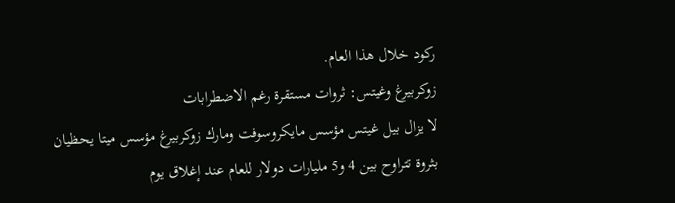ركود خلال هذا العام.
زوكربيرغ وغيتس: ثروات مستقرة رغم الاضطرابات
لا يزال بيل غيتس مؤسس مايكروسوفت ومارك زوكربيرغ مؤسس ميتا يحظيان بثروة تتراوح بين 4 و5 مليارات دولار للعام عند إغلاق يوم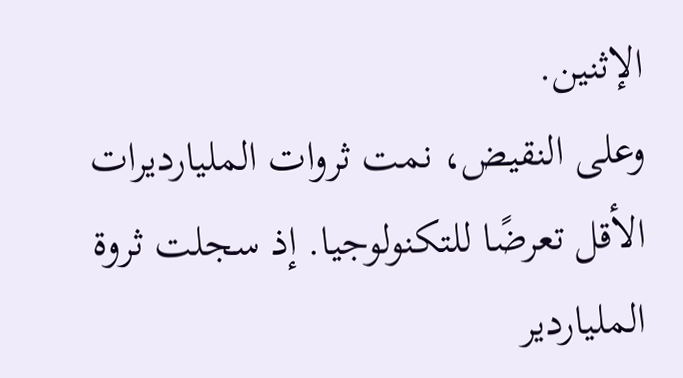الإثنين.
وعلى النقيض، نمت ثروات المليارديرات الأقل تعرضًا للتكنولوجيا. إذ سجلت ثروة الملياردير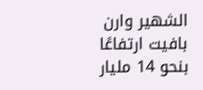الشهير وارن بافيت ارتفاعًا بنحو 14 مليار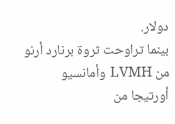دولار.
بينما تراوحت ثروة برنارد أرنو من LVMH وأمانسيو أورتيجا من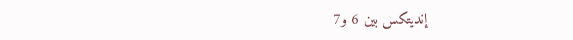إنديتكس بين 6 و7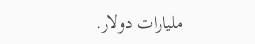مليارات دولار.